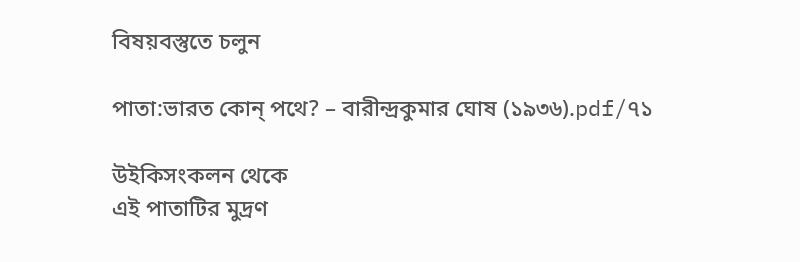বিষয়বস্তুতে চলুন

পাতা:ভারত কোন্‌ পথে? – বারীন্দ্রকুমার ঘোষ (১৯৩৬).pdf/৭১

উইকিসংকলন থেকে
এই পাতাটির মুদ্রণ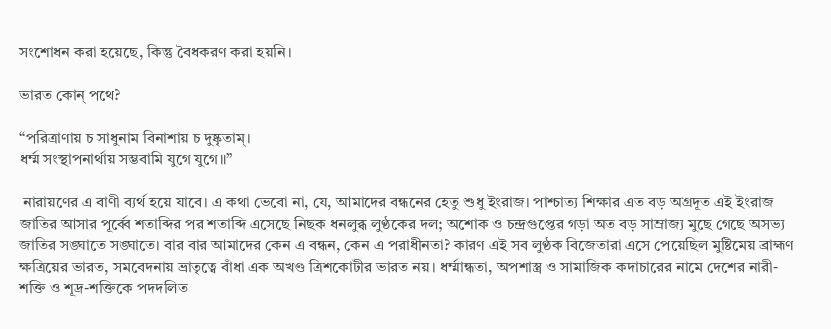সংশোধন করা হয়েছে, কিন্তু বৈধকরণ করা হয়নি।

ভারত কোন্ পথে?

“পরিত্রাণায় চ সাধুনাম বিনাশায় চ দুষ্কৃতাম্।
ধর্ম্ম সংস্থাপনার্থায় সম্ভবামি যুগে যুগে॥”

 নারায়ণের এ বাণী ব্যর্থ হয়ে যাবে। এ কথা ভেবো না, যে, আমাদের বন্ধনের হেতু শুধু ইংরাজ। পাশ্চাত্য শিক্ষার এত বড় অগ্রদূত এই ইংরাজ জাতির আসার পূর্ব্বে শতাব্দির পর শতাব্দি এসেছে নিছক ধনলুব্ধ লুণ্ঠকের দল; অশোক ও চন্দ্রগুপ্তের গড়া অত বড় সাম্রাজ্য মুছে গেছে অসভ্য জাতির সঙ্ঘাতে সঙ্ঘাতে। বার বার আমাদের কেন এ বন্ধন, কেন এ পরাধীনতা? কারণ এই সব লুণ্ঠক বিজেতারা এসে পেয়েছিল মুষ্টিমেয় ব্রাহ্মণ ক্ষত্রিয়ের ভারত, সমবেদনায় ভ্রাতৃত্বে বাঁধা এক অখণ্ড ত্রিশকোটীর ভারত নয়। ধর্ম্মান্ধতা, অপশাস্ত্র ও সামাজিক কদাচারের নামে দেশের নারী-শক্তি ও শূদ্র-শক্তিকে পদদলিত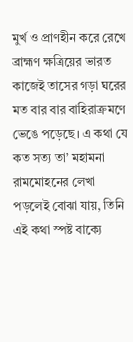মুর্খ ও প্রাণহীন করে রেখে ব্রাহ্মণ ক্ষত্রিয়ের ভারত কাজেই তাসের গড়া ঘরের মত বার বার বাহিরাক্রমণে ভেঙে পড়েছে। এ কথা যে কত সত্য তা’ মহামনা রামমোহনের লেখা পড়লেই বোঝা যায়, তিনি এই কথা স্পষ্ট বাক্যে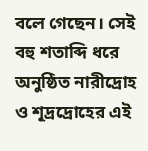বলে গেছেন। সেই বহু শতাব্দি ধরে অনুষ্ঠিত নারীদ্রোহ ও শূদ্রদ্রোহের এই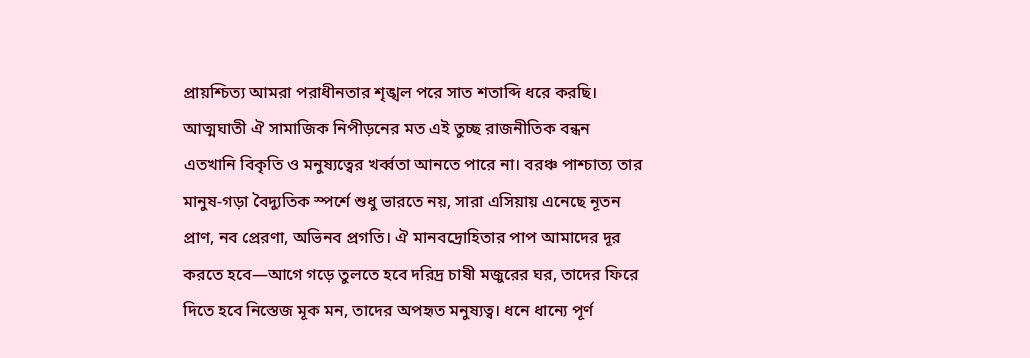প্রায়শ্চিত্য আমরা পরাধীনতার শৃঙ্খল পরে সাত শতাব্দি ধরে করছি। আত্মঘাতী ঐ সামাজিক নিপীড়নের মত এই তুচ্ছ রাজনীতিক বন্ধন এতখানি বিকৃতি ও মনুষ্যত্বের খর্ব্বতা আনতে পারে না। বরঞ্চ পাশ্চাত্য তার মানুষ-গড়া বৈদ্যুতিক স্পর্শে শুধু ভারতে নয়, সারা এসিয়ায় এনেছে নূতন প্রাণ, নব প্রেরণা, অভিনব প্রগতি। ঐ মানবদ্রোহিতার পাপ আমাদের দূর করতে হবে—আগে গড়ে তুলতে হবে দরিদ্র চাষী মজুরের ঘর, তাদের ফিরে দিতে হবে নিস্তেজ মূক মন, তাদের অপহৃত মনুষ্যত্ব। ধনে ধান্যে পূর্ণ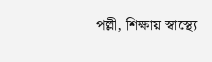পল্লী, শিক্ষায় স্বাস্থ্যে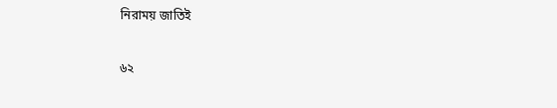নিরাময় জাতিই

৬২